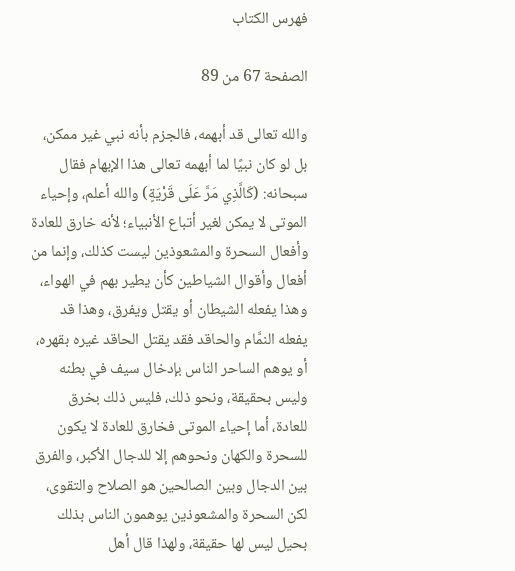فهرس الكتاب

الصفحة 67 من 89

والله تعالى قد أبهمه، فالجزم بأنه نبي غير ممكن، بل لو كان نبيًا لما أبهمه تعالى هذا الإبهام فقال سبحانه: (كَالَّذِي مَرَّ عَلَى قَرْيَةٍ) والله أعلم، وإحياء الموتى لا يمكن لغير أتباع الأنبياء؛ لأنه خارق للعادة وأفعال السحرة والمشعوذين ليست كذلك، وإنما من أفعال وأقوال الشياطين كأن يطير بهم في الهواء، وهذا يفعله الشيطان أو يقتل ويفرق، وهذا قد يفعله النمَّام والحاقد فقد يقتل الحاقد غيره بقهره، أو يوهم الساحر الناس بإدخال سيف في بطنه وليس بحقيقة، ونحو ذلك، فليس ذلك بخرق للعادة، أما إحياء الموتى فخارق للعادة لا يكون للسحرة والكهان ونحوهم إلا للدجال الأكبر، والفرق بين الدجال وبين الصالحين هو الصلاح والتقوى، لكن السحرة والمشعوذين يوهمون الناس بذلك بحيل ليس لها حقيقة، ولهذا قال أهل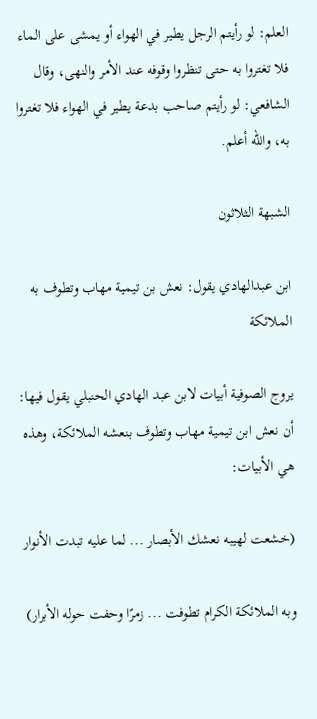العلم: لو رأيتم الرجل يطير في الهواء أو يمشى على الماء فلا تغتروا به حتى تنظروا وقوفه عند الأمر والنهى، وقال الشافعي: لو رأيتم صاحب بدعة يطير في الهواء فلا تغتروا به، والله أعلم.

الشبهة الثلاثون

ابن عبدالهادي يقول: نعش بن تيمية مهاب وتطوف به الملائكة

يروج الصوفية أبيات لابن عبد الهادي الحنبلي يقول فيها: أن نعش ابن تيمية مهاب وتطوف بنعشه الملائكة، وهذه هي الأبيات:

(خشعت لهيبه نعشك الأبصار ... لما عليه تبدت الأنوار

وبه الملائكة الكرام تطوفت ... زمرًا وحفت حوله الأبرار)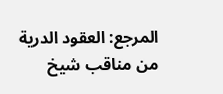المرجع: العقود الدرية من مناقب شيخ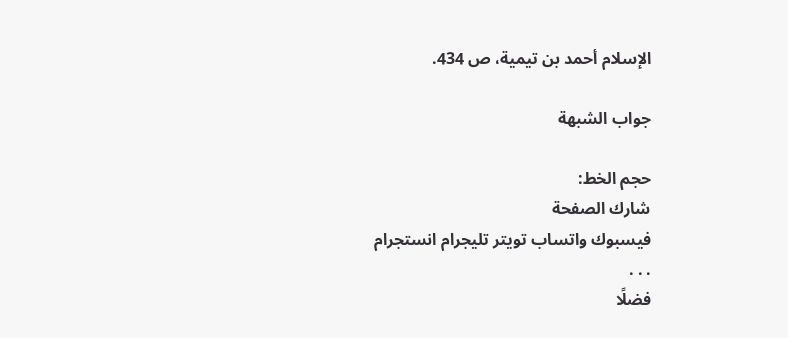الإسلام أحمد بن تيمية، ص 434.

جواب الشبهة

حجم الخط:
شارك الصفحة
فيسبوك واتساب تويتر تليجرام انستجرام
. . .
فضلًا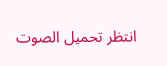انتظر تحميل الصوت